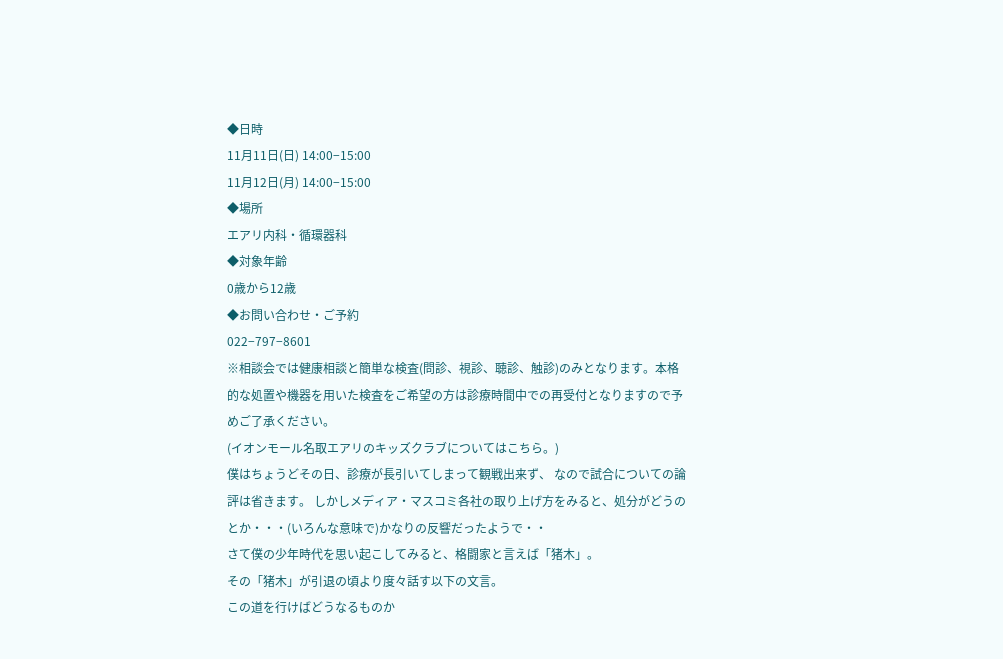◆日時
11月11日(日) 14:00−15:00
11月12日(月) 14:00−15:00
◆場所
エアリ内科・循環器科
◆対象年齢
0歳から12歳
◆お問い合わせ・ご予約
022−797−8601
※相談会では健康相談と簡単な検査(問診、視診、聴診、触診)のみとなります。本格的な処置や機器を用いた検査をご希望の方は診療時間中での再受付となりますので予めご了承ください。
(イオンモール名取エアリのキッズクラブについてはこちら。)
僕はちょうどその日、診療が長引いてしまって観戦出来ず、 なので試合についての論評は省きます。 しかしメディア・マスコミ各社の取り上げ方をみると、処分がどうのとか・・・(いろんな意味で)かなりの反響だったようで・・
さて僕の少年時代を思い起こしてみると、格闘家と言えば「猪木」。
その「猪木」が引退の頃より度々話す以下の文言。
この道を行けばどうなるものか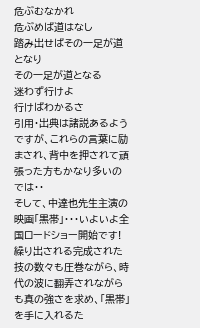危ぶむなかれ
危ぶめば道はなし
踏み出せばその一足が道となり
その一足が道となる
迷わず行けよ
行けばわかるさ
引用・出典は諸説あるようですが、これらの言葉に励まされ、背中を押されて頑張った方もかなり多いのでは・・
そして、中達也先生主演の映画「黒帯」・・・いよいよ全国ロードショー開始です!
繰り出される完成された技の数々も圧巻ながら、時代の波に翻弄されながらも真の強さを求め、「黒帯」を手に入れるた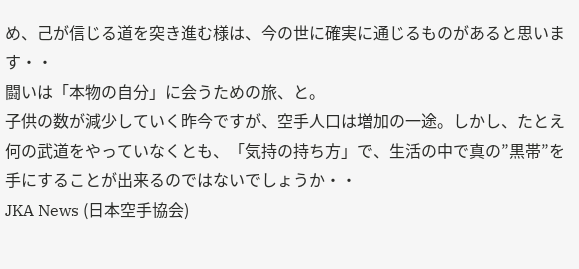め、己が信じる道を突き進む様は、今の世に確実に通じるものがあると思います・・
闘いは「本物の自分」に会うための旅、と。
子供の数が減少していく昨今ですが、空手人口は増加の一途。しかし、たとえ何の武道をやっていなくとも、「気持の持ち方」で、生活の中で真の”黒帯”を手にすることが出来るのではないでしょうか・・
JKA News (日本空手協会)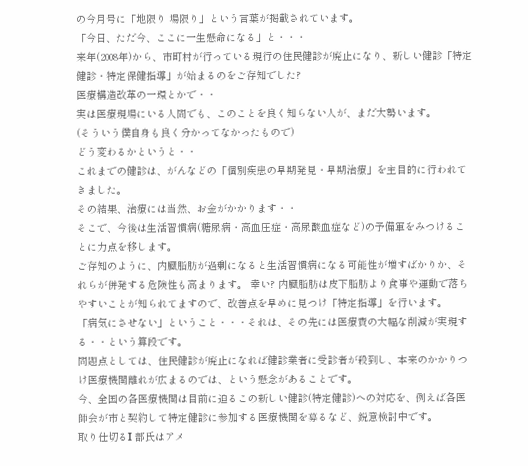の今月号に「地限り 場限り」という言葉が掲載されています。
「今日、ただ今、ここに一生懸命になる」と・・・
来年(2008年)から、市町村が行っている現行の住民健診が廃止になり、新しい健診「特定健診・特定保健指導」が始まるのをご存知でした?
医療構造改革の一環とかで・・
実は医療現場にいる人間でも、このことを良く知らない人が、まだ大勢います。
(そういう僕自身も良く分かってなかったもので)
どう変わるかというと・・
これまでの健診は、がんなどの「個別疾患の早期発見・早期治療」を主目的に行われてきました。
その結果、治療には当然、お金がかかります・・
そこで、今後は生活習慣病(糖尿病・高血圧症・高尿酸血症など)の予備軍をみつけることに力点を移します。
ご存知のように、内臓脂肪が過剰になると生活習慣病になる可能性が増すばかりか、それらが併発する危険性も高まります。 幸い? 内臓脂肪は皮下脂肪より食事や運動で落ちやすいことが知られてますので、改善点を早めに見つけ「特定指導」を行います。
「病気にさせない」ということ・・・それは、その先には医療費の大幅な削減が実現する・・という算段です。
問題点としては、住民健診が廃止になれば健診業者に受診者が殺到し、本来のかかりつけ医療機関離れが広まるのでは、という懸念があることです。
今、全国の各医療機関は目前に迫るこの新しい健診(特定健診)への対応を、例えば各医師会が市と契約して特定健診に参加する医療機関を募るなど、鋭意検討中です。
取り仕切るI 部氏はアメ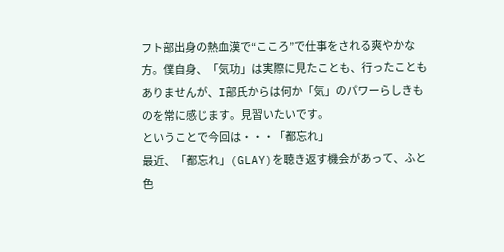フト部出身の熱血漢で“こころ”で仕事をされる爽やかな方。僕自身、「気功」は実際に見たことも、行ったこともありませんが、I部氏からは何か「気」のパワーらしきものを常に感じます。見習いたいです。
ということで今回は・・・「都忘れ」
最近、「都忘れ」(GLAY)を聴き返す機会があって、ふと色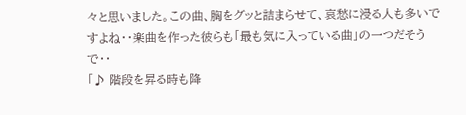々と思いました。この曲、胸をグッと詰まらせて、哀愁に浸る人も多いですよね・・楽曲を作った彼らも「最も気に入っている曲」の一つだそうで・・
「♪ 階段を昇る時も降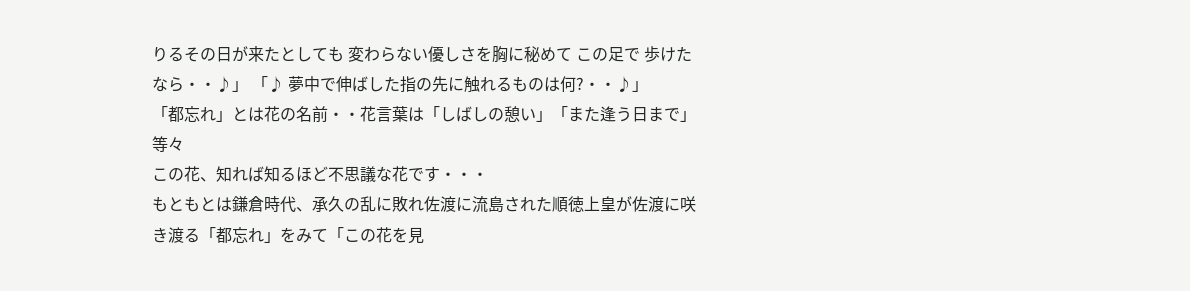りるその日が来たとしても 変わらない優しさを胸に秘めて この足で 歩けたなら・・♪」 「♪ 夢中で伸ばした指の先に触れるものは何?・・♪」
「都忘れ」とは花の名前・・花言葉は「しばしの憩い」「また逢う日まで」等々
この花、知れば知るほど不思議な花です・・・
もともとは鎌倉時代、承久の乱に敗れ佐渡に流島された順徳上皇が佐渡に咲き渡る「都忘れ」をみて「この花を見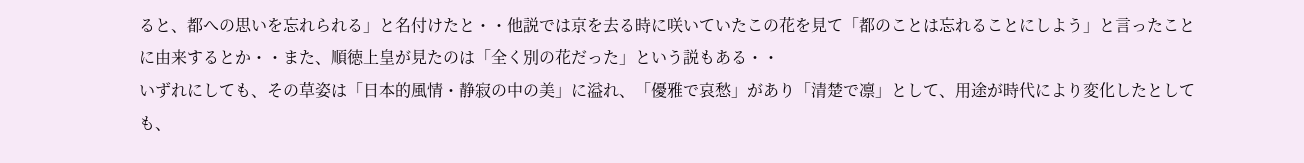ると、都への思いを忘れられる」と名付けたと・・他説では京を去る時に咲いていたこの花を見て「都のことは忘れることにしよう」と言ったことに由来するとか・・また、順徳上皇が見たのは「全く別の花だった」という説もある・・
いずれにしても、その草姿は「日本的風情・静寂の中の美」に溢れ、「優雅で哀愁」があり「清楚で凛」として、用途が時代により変化したとしても、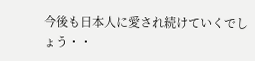今後も日本人に愛され続けていくでしょう・・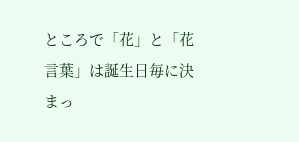ところで「花」と「花言葉」は誕生日毎に決まっ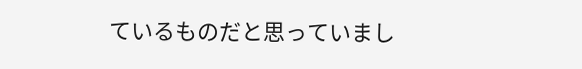ているものだと思っていまし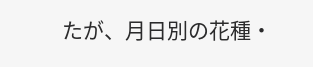たが、月日別の花種・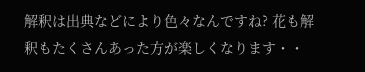解釈は出典などにより色々なんですね? 花も解釈もたくさんあった方が楽しくなります・・